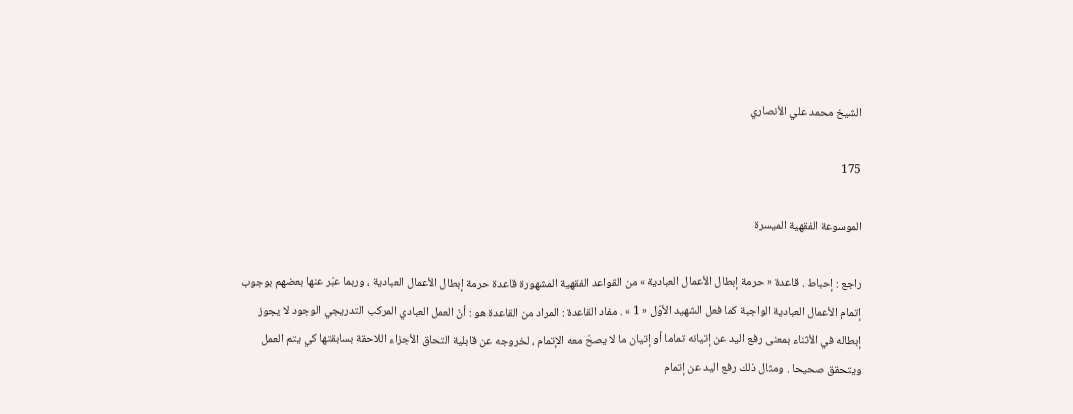الشيخ محمد علي الأنصاري

175

الموسوعة الفقهية الميسرة

راجع : إحباط . قاعدة « حرمة إبطال الأعمال العبادية » من القواعد الفقهية المشهورة قاعدة حرمة إبطال الأعمال العبادية ، وربما عبّر عنها بعضهم بوجوب إتمام الأعمال العبادية الواجبة كما فعل الشهيد الأوّل « 1 » . مفاد القاعدة : المراد من القاعدة هو : أنّ العمل العبادي المركب التدريجي الوجود لا يجوز إبطاله في الأثناء بمعنى رفع اليد عن إتيانه تماما أو إتيان ما لا يصحّ معه الإتمام ، لخروجه عن قابلية التحاق الأجزاء اللاحقة بسابقتها كي يتم العمل ويتحقق صحيحا . ومثال ذلك رفع اليد عن إتمام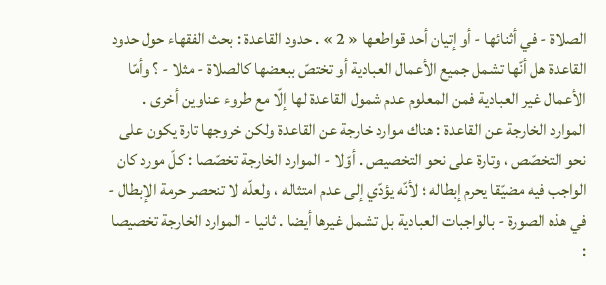الصلاة - في أثنائها - أو إتيان أحد قواطعها « 2 » . حدود القاعدة : بحث الفقهاء حول حدود القاعدة هل أنّها تشمل جميع الأعمال العبادية أو تختصّ ببعضها كالصلاة - مثلا - ؟ وأمّا الأعمال غير العبادية فمن المعلوم عدم شمول القاعدة لها إلّا مع طروء عناوين أخرى . الموارد الخارجة عن القاعدة : هناك موارد خارجة عن القاعدة ولكن خروجها تارة يكون على نحو التخصّص ، وتارة على نحو التخصيص . أوّلا - الموارد الخارجة تخصّصا : كلّ مورد كان الواجب فيه مضيّقا يحرم إبطاله ؛ لأنّه يؤدّي إلى عدم امتثاله ، ولعلّه لا تنحصر حرمة الإبطال - في هذه الصورة - بالواجبات العبادية بل تشمل غيرها أيضا . ثانيا - الموارد الخارجة تخصيصا :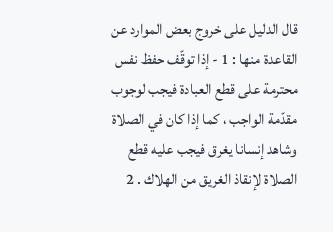قال الدليل على خروج بعض الموارد عن القاعدة منها : 1 - إذا توقّف حفظ نفس محترمة على قطع العبادة فيجب لوجوب مقدّمة الواجب ، كما إذا كان في الصلاة وشاهد إنسانا يغرق فيجب عليه قطع الصلاة لإنقاذ الغريق من الهلاك . 2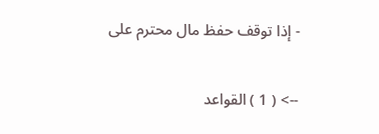- إذا توقف حفظ مال محترم على

--> ( 1 ) القواعد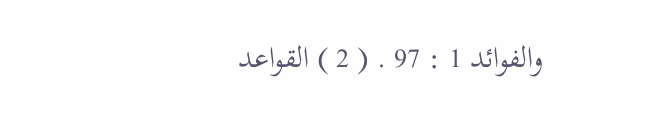والفوائد 1 : 97 . ( 2 ) القواعد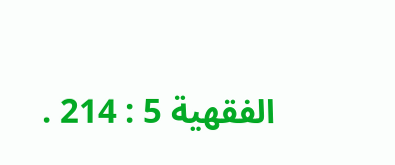الفقهية 5 : 214 .